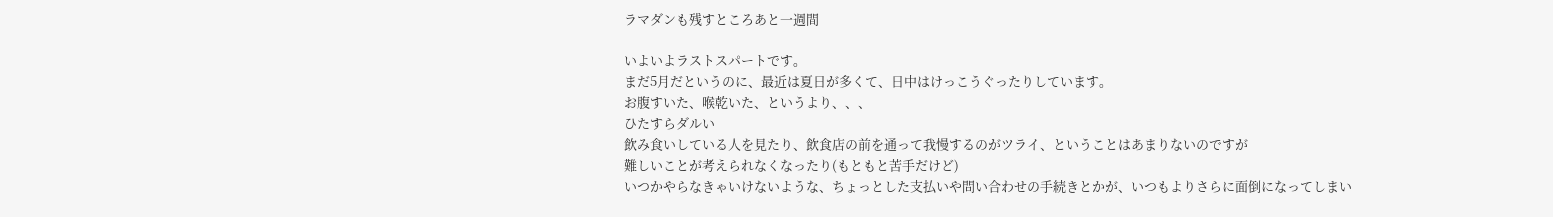ラマダンも残すところあと一週間

いよいよラストスパートです。
まだ5月だというのに、最近は夏日が多くて、日中はけっこうぐったりしています。
お腹すいた、喉乾いた、というより、、、
ひたすらダルい
飲み食いしている人を見たり、飲食店の前を通って我慢するのがツライ、ということはあまりないのですが
難しいことが考えられなくなったり(もともと苦手だけど)
いつかやらなきゃいけないような、ちょっとした支払いや問い合わせの手続きとかが、いつもよりさらに面倒になってしまい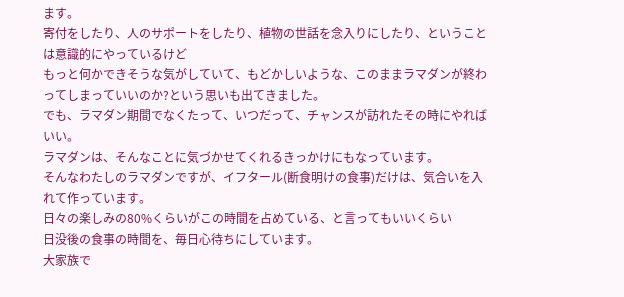ます。
寄付をしたり、人のサポートをしたり、植物の世話を念入りにしたり、ということは意識的にやっているけど
もっと何かできそうな気がしていて、もどかしいような、このままラマダンが終わってしまっていいのか?という思いも出てきました。
でも、ラマダン期間でなくたって、いつだって、チャンスが訪れたその時にやればいい。
ラマダンは、そんなことに気づかせてくれるきっかけにもなっています。
そんなわたしのラマダンですが、イフタール(断食明けの食事)だけは、気合いを入れて作っています。
日々の楽しみの80%くらいがこの時間を占めている、と言ってもいいくらい
日没後の食事の時間を、毎日心待ちにしています。
大家族で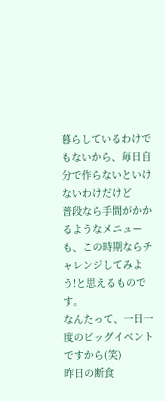暮らしているわけでもないから、毎日自分で作らないといけないわけだけど
普段なら手間がかかるようなメニューも、この時期ならチャレンジしてみよう!と思えるものです。
なんたって、一日一度のビッグイベントですから(笑)
昨日の断食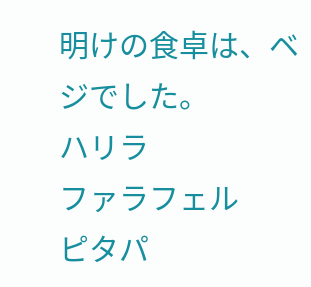明けの食卓は、ベジでした。
ハリラ
ファラフェル
ピタパ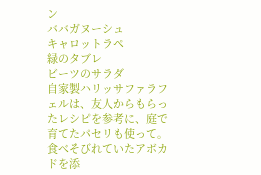ン
ババガヌーシュ
キャロットラペ
緑のタブレ
ビーツのサラダ
自家製ハリッサファラフェルは、友人からもらったレシピを参考に、庭で育てたパセリも使って。
食べそびれていたアボカドを添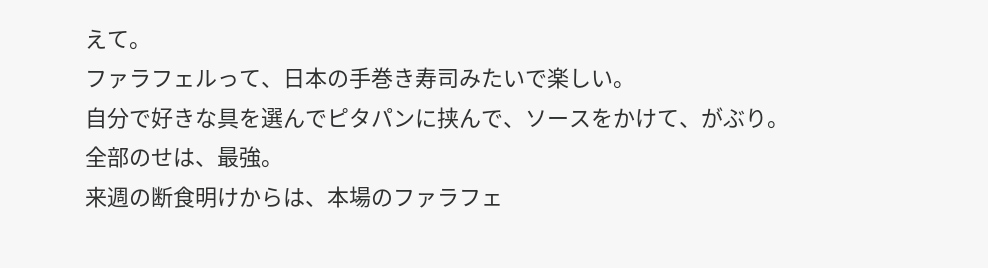えて。
ファラフェルって、日本の手巻き寿司みたいで楽しい。
自分で好きな具を選んでピタパンに挟んで、ソースをかけて、がぶり。
全部のせは、最強。
来週の断食明けからは、本場のファラフェ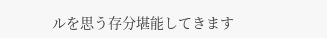ルを思う存分堪能してきます